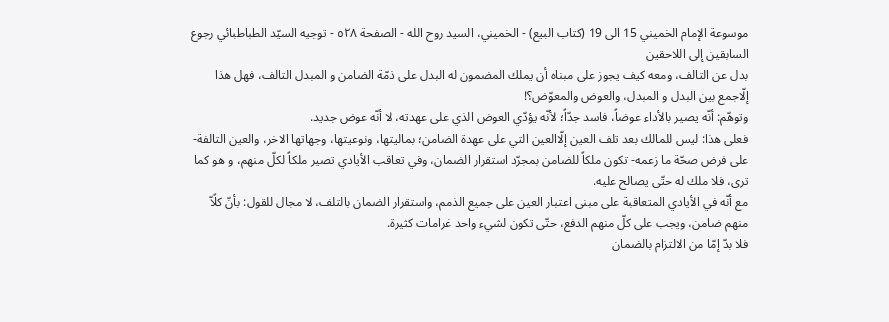موسوعة الإمام الخميني 15 الى 19 (كتاب البيع) - الخميني، السيد روح الله - الصفحة ٥٢٨ - توجيه السيّد الطباطبائي رجوع السابقين إلى اللاحقين
بدل عن التالف، ومعه كيف يجوز على مبناه أن يملك المضمون له البدل على ذمّة الضامن و المبدل التالف، فهل هذا إلّاجمع بين البدل و المبدل، والعوض والمعوّض؟!
وتوهّم: أنّه يصير بالأداء عوضاً، فاسد جدّاً؛ لأنّه يؤدّي العوض الذي على عهدته، لا أنّه عوض جديد.
فعلى هذا: ليس للمالك بعد تلف العين إلّاالعين التي على عهدة الضامن؛ بماليتها، ونوعيتها، وجهاتها الاخر، والعين التالفة- على فرض صحّة ما زعمه- تكون ملكاً للضامن بمجرّد استقرار الضمان، وفي تعاقب الأيادي تصير ملكاً لكلّ منهم، و هو كما ترى، فلا ملك له حتّى يصالح عليه.
مع أنّه في الأيادي المتعاقبة على مبنى اعتبار العين على جميع الذمم، واستقرار الضمان بالتلف، لا مجال للقول: بأنّ كلًاّ منهم ضامن، ويجب على كلّ منهم الدفع، حتّى تكون لشيء واحد غرامات كثيرة.
فلا بدّ إمّا من الالتزام بالضمان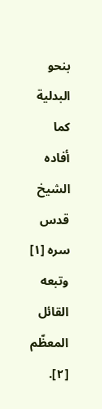بنحو البدلية كما أفاده الشيخ قدس سره [١] وتبعه القائل المعظّم [٢].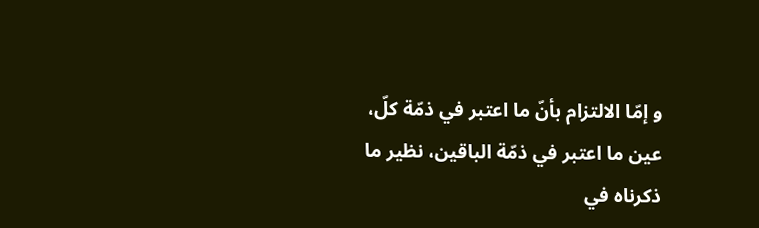و إمّا الالتزام بأنّ ما اعتبر في ذمّة كلّ، عين ما اعتبر في ذمّة الباقين، نظير ما ذكرناه في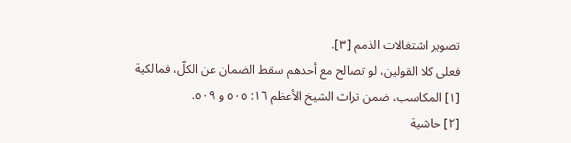تصوير اشتغالات الذمم [٣].
فعلى كلا القولين، لو تصالح مع أحدهم سقط الضمان عن الكلّ، فمالكية
[١] المكاسب، ضمن تراث الشيخ الأعظم ١٦: ٥٠٥ و ٥٠٩.
[٢] حاشية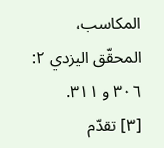المكاسب، المحقّق اليزدي ٢: ٣٠٦ و ٣١١.
[٣] تقدّم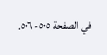في الصفحة ٥٠٥- ٥٠٦.